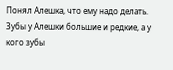Понял Алешка, что ему надо делать. Зубы у Алешки большие и редкие, а у кого зубы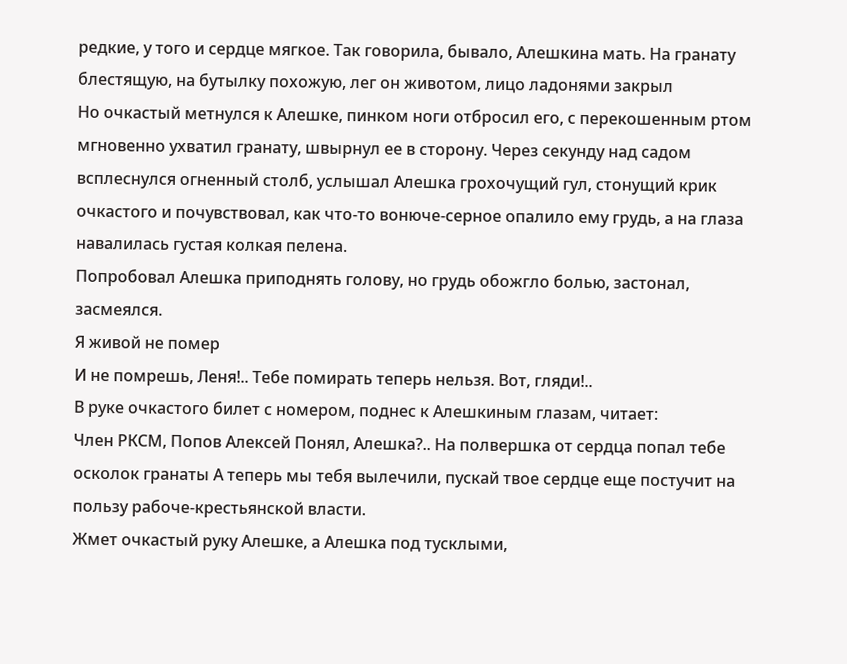редкие, у того и сердце мягкое. Так говорила, бывало, Алешкина мать. На гранату блестящую, на бутылку похожую, лег он животом, лицо ладонями закрыл
Но очкастый метнулся к Алешке, пинком ноги отбросил его, с перекошенным ртом мгновенно ухватил гранату, швырнул ее в сторону. Через секунду над садом всплеснулся огненный столб, услышал Алешка грохочущий гул, стонущий крик очкастого и почувствовал, как что-то вонюче-серное опалило ему грудь, а на глаза навалилась густая колкая пелена.
Попробовал Алешка приподнять голову, но грудь обожгло болью, застонал, засмеялся.
Я живой не помер
И не помрешь, Леня!.. Тебе помирать теперь нельзя. Вот, гляди!..
В руке очкастого билет с номером, поднес к Алешкиным глазам, читает:
Член РКСМ, Попов Алексей Понял, Алешка?.. На полвершка от сердца попал тебе осколок гранаты А теперь мы тебя вылечили, пускай твое сердце еще постучит на пользу рабоче-крестьянской власти.
Жмет очкастый руку Алешке, а Алешка под тусклыми,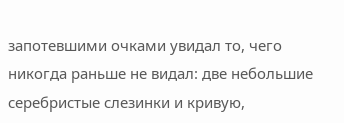запотевшими очками увидал то, чего никогда раньше не видал: две небольшие серебристые слезинки и кривую,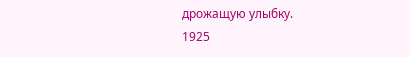дрожащую улыбку.
1925